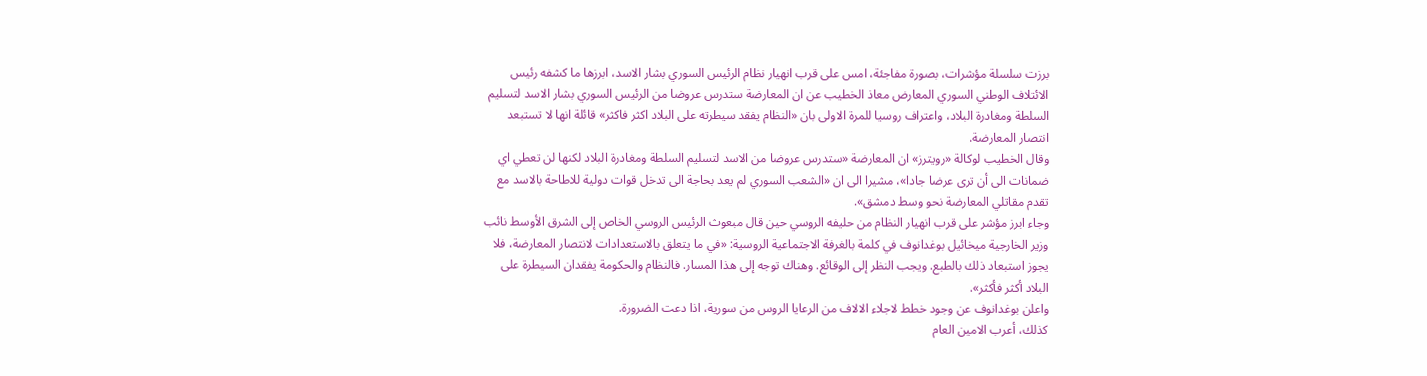برزت سلسلة مؤشرات، بصورة مفاجئة، امس على قرب انهيار نظام الرئيس السوري بشار الاسد، ابرزها ما كشفه رئيس الائتلاف الوطني السوري المعارض معاذ الخطيب عن ان المعارضة ستدرس عروضا من الرئيس السوري بشار الاسد لتسليم السلطة ومغادرة البلاد، واعتراف روسيا للمرة الاولى بان «النظام يفقد سيطرته على البلاد اكثر فاكثر» قائلة انها لا تستبعد انتصار المعارضة.
وقال الخطيب لوكالة «رويترز» ان المعارضة «ستدرس عروضا من الاسد لتسليم السلطة ومغادرة البلاد لكنها لن تعطي اي ضمانات الى أن ترى عرضا جادا»، مشيرا الى ان «الشعب السوري لم يعد بحاجة الى تدخل قوات دولية للاطاحة بالاسد مع تقدم مقاتلي المعارضة نحو وسط دمشق».
وجاء ابرز مؤشر على قرب انهيار النظام من حليفه الروسي حين قال مبعوث الرئيس الروسي الخاص إلى الشرق الأوسط نائب وزير الخارجية ميخائيل بوغدانوف في كلمة بالغرفة الاجتماعية الروسية: «في ما يتعلق بالاستعدادات لانتصار المعارضة، فلا يجوز استبعاد ذلك بالطبع. ويجب النظر إلى الوقائع. وهناك توجه إلى هذا المسار. فالنظام والحكومة يفقدان السيطرة على البلاد أكثر فأكثر».
واعلن بوغدانوف عن وجود خطط لاجلاء الالاف من الرعايا الروس من سورية، اذا دعت الضرورة.
كذلك، أعرب الامين العام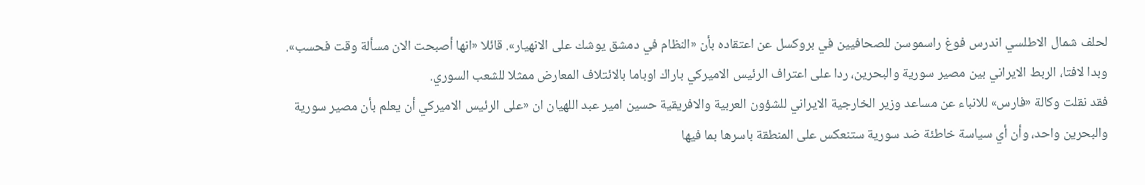لحلف شمال الاطلسي اندرس فوغ راسموسن للصحافيين في بروكسل عن اعتقاده بأن «النظام في دمشق يوشك على الانهيار». قائلا «انها أصبحت الان مسألة وقت فحسب».
وبدا لافتا، الربط الايراني بين مصير سورية والبحرين، ردا على اعتراف الرئيس الاميركي باراك اوباما بالائتلاف المعارض ممثلا للشعب السوري.
فقد نقلت وكالة «فارس» للانباء عن مساعد وزير الخارجية الايراني للشؤون العربية والافريقية حسين امير عبد اللهيان ان «على الرئيس الاميركي أن يعلم بأن مصير سورية والبحرين واحد، وأن أي سياسة خاطئة ضد سورية ستنعكس على المنطقة باسرها بما فيها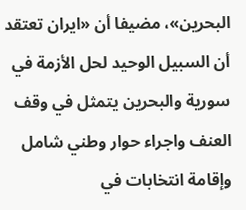البحرين»، مضيفا أن «ايران تعتقد أن السبيل الوحيد لحل الأزمة في سورية والبحرين يتمثل في وقف العنف واجراء حوار وطني شامل وإقامة انتخابات في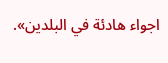اجواء هادئة في البلدين».